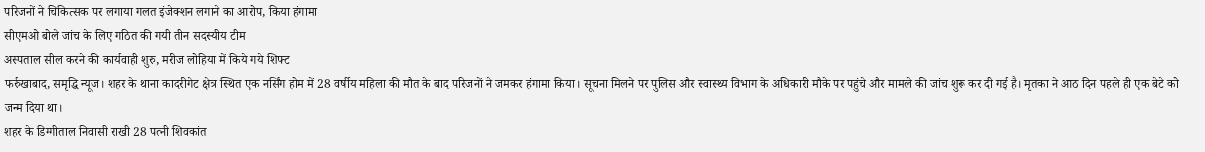परिजनों ने चिकित्सक पर लगाया गलत इंजेक्शन लगाने का आरोप, किया हंगामा
सीएमओ बोले जांच के लिए गठित की गयी तीन सदस्यीय टीम
अस्पताल सील करने की कार्यवाही शुरु, मरीज लोहिया में किये गये शिफ्ट
फर्रुखाबाद, समृद्धि न्यूज। शहर के थाना कादरीगेट क्षेत्र स्थित एक नर्सिंग होम में 28 वर्षीय महिला की मौत के बाद परिजनों ने जमकर हंगामा किया। सूचना मिलने पर पुलिस और स्वास्थ्य विभाग के अधिकारी मौके पर पहुंचे और मामले की जांच शुरू कर दी गई है। मृतका ने आठ दिन पहले ही एक बेटे को जन्म दिया था।
शहर के डिग्गीताल निवासी राखी 28 पत्नी शिवकांत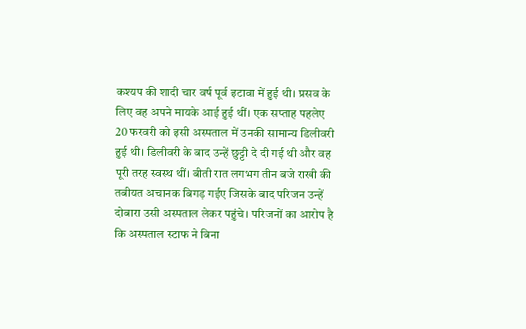कश्यप की शादी चार वर्ष पूर्व इटावा में हुई थी। प्रसव के लिए वह अपने मायके आई हुई थीं। एक सप्ताह पहलेए 20 फरवरी को इसी अस्पताल में उनकी सामान्य डिलीवरी हुई थी। डिलीवरी के बाद उन्हें छुट्टी दे दी गई थी और वह पूरी तरह स्वस्थ थीं। बीती रात लगभग तीन बजे राखी की तबीयत अचानक बिगड़ गईए जिसके बाद परिजन उन्हें दोबारा उसी अस्पताल लेकर पहुंचे। परिजनों का आरोप है कि अस्पताल स्टाफ ने बिना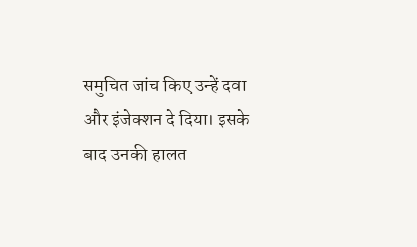समुचित जांच किए उन्हें दवा और इंजेक्शन दे दिया। इसके बाद उनकी हालत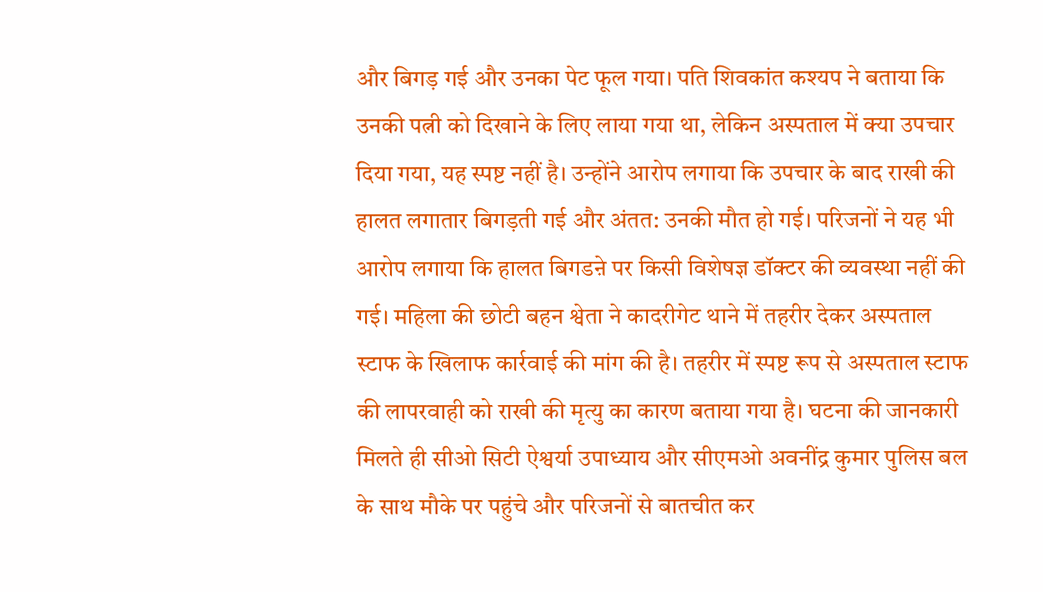और बिगड़ गई और उनका पेट फूल गया। पति शिवकांत कश्यप ने बताया कि उनकी पत्नी को दिखाने के लिए लाया गया था, लेकिन अस्पताल में क्या उपचार दिया गया, यह स्पष्ट नहीं है। उन्होंने आरोप लगाया कि उपचार के बाद राखी की हालत लगातार बिगड़ती गई और अंतत: उनकी मौत हो गई। परिजनों ने यह भी आरोप लगाया कि हालत बिगडऩे पर किसी विशेषज्ञ डॉक्टर की व्यवस्था नहीं की गई। महिला की छोटी बहन श्वेता ने कादरीगेट थाने में तहरीर देकर अस्पताल स्टाफ के खिलाफ कार्रवाई की मांग की है। तहरीर में स्पष्ट रूप से अस्पताल स्टाफ की लापरवाही को राखी की मृत्यु का कारण बताया गया है। घटना की जानकारी मिलते ही सीओ सिटी ऐश्वर्या उपाध्याय और सीएमओ अवनींद्र कुमार पुलिस बल के साथ मौके पर पहुंचे और परिजनों से बातचीत कर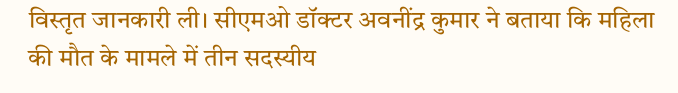विस्तृत जानकारी ली। सीएमओ डॉक्टर अवनींद्र कुमार ने बताया कि महिला की मौत के मामले में तीन सदस्यीय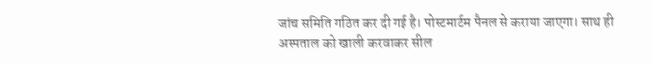जांच समिति गठित कर दी गई है। पोस्टमार्टम पैनल से कराया जाएगा। साथ ही अस्पताल को खाली करवाकर सील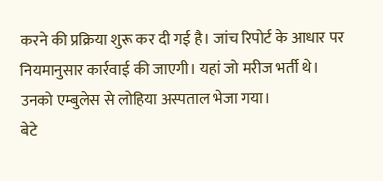करने की प्रक्रिया शुरू कर दी गई है। जांच रिपोर्ट के आधार पर नियमानुसार कार्रवाई की जाएगी। यहां जो मरीज भर्ती थे। उनको एम्बुलेस से लोहिया अस्पताल भेजा गया।
बेटे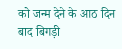को जन्म देने के आठ दिन बाद बिगड़ी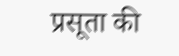प्रसूता की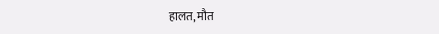हालत, मौत